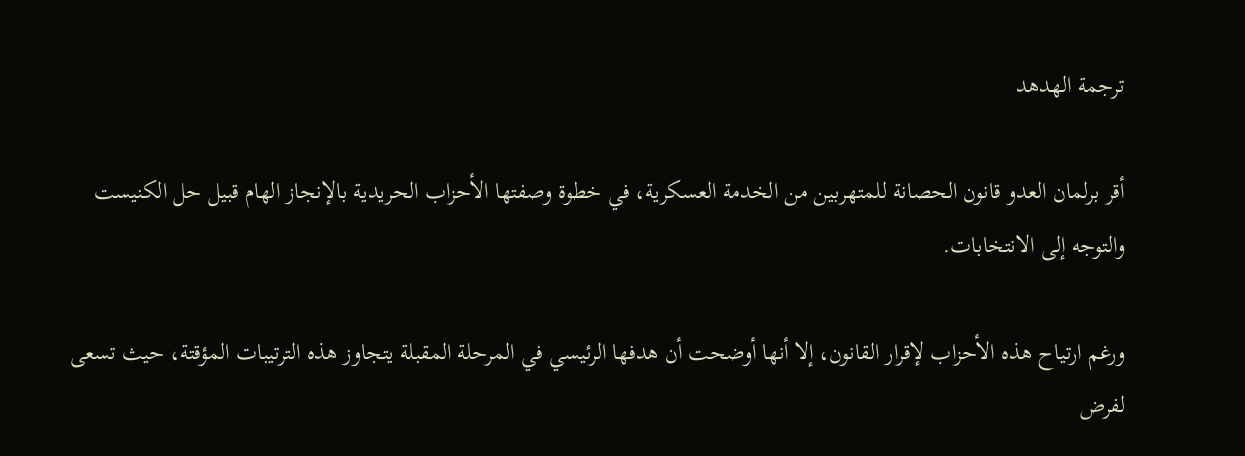ترجمة الهدهد

أقر برلمان العدو قانون الحصانة للمتهربين من الخدمة العسكرية، في خطوة وصفتها الأحزاب الحريدية بالإنجاز الهام قبيل حل الكنيست والتوجه إلى الانتخابات.

ورغم ارتياح هذه الأحزاب لإقرار القانون، إلا أنها أوضحت أن هدفها الرئيسي في المرحلة المقبلة يتجاوز هذه الترتيبات المؤقتة، حيث تسعى لفرض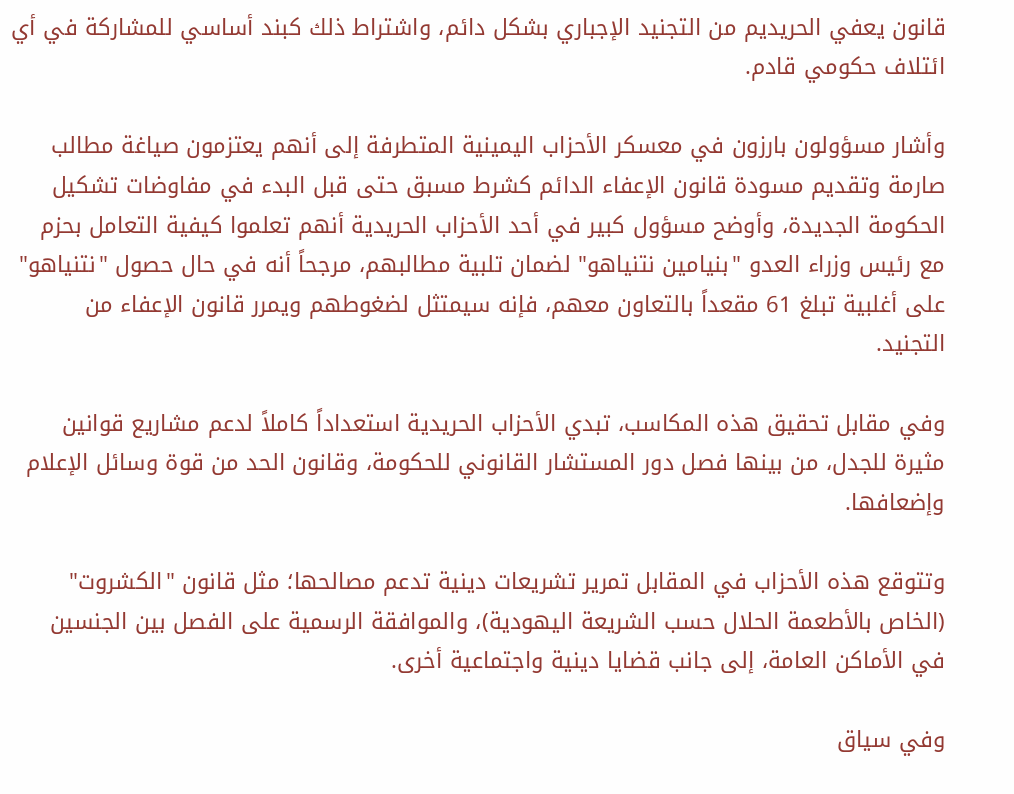قانون يعفي الحريديم من التجنيد الإجباري بشكل دائم، واشتراط ذلك كبند أساسي للمشاركة في أي ائتلاف حكومي قادم.

وأشار مسؤولون بارزون في معسكر الأحزاب اليمينية المتطرفة إلى أنهم يعتزمون صياغة مطالب صارمة وتقديم مسودة قانون الإعفاء الدائم كشرط مسبق حتى قبل البدء في مفاوضات تشكيل الحكومة الجديدة، وأوضح مسؤول كبير في أحد الأحزاب الحريدية أنهم تعلموا كيفية التعامل بحزم مع رئيس وزراء العدو "بنيامين نتنياهو" لضمان تلبية مطالبهم، مرجحاً أنه في حال حصول "نتنياهو" على أغلبية تبلغ 61 مقعداً بالتعاون معهم، فإنه سيمتثل لضغوطهم ويمرر قانون الإعفاء من التجنيد.

وفي مقابل تحقيق هذه المكاسب، تبدي الأحزاب الحريدية استعداداً كاملاً لدعم مشاريع قوانين مثيرة للجدل، من بينها فصل دور المستشار القانوني للحكومة، وقانون الحد من قوة وسائل الإعلام وإضعافها.

وتتوقع هذه الأحزاب في المقابل تمرير تشريعات دينية تدعم مصالحها؛ مثل قانون "الكشروت" (الخاص بالأطعمة الحلال حسب الشريعة اليهودية)، والموافقة الرسمية على الفصل بين الجنسين في الأماكن العامة، إلى جانب قضايا دينية واجتماعية أخرى.

وفي سياق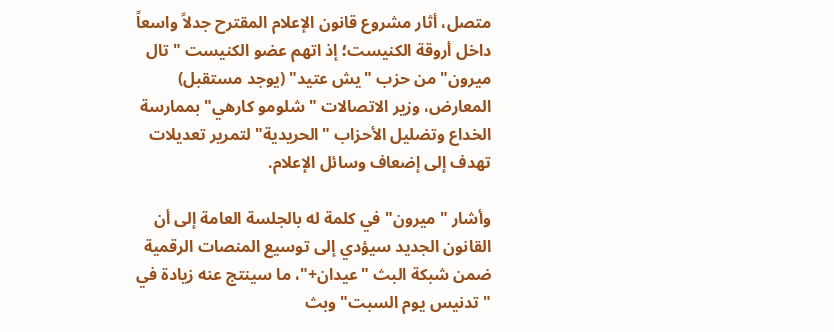متصل، أثار مشروع قانون الإعلام المقترح جدلاً واسعاً داخل أروقة الكنيست؛ إذ اتهم عضو الكنيست "تال ميرون" من حزب "يش عتيد" (يوجد مستقبل) المعارض، وزير الاتصالات "شلومو كارهي" بممارسة الخداع وتضليل الأحزاب "الحريدية" لتمرير تعديلات تهدف إلى إضعاف وسائل الإعلام.

وأشار "ميرون" في كلمة له بالجلسة العامة إلى أن القانون الجديد سيؤدي إلى توسيع المنصات الرقمية ضمن شبكة البث "عيدان+"، ما سينتج عنه زيادة في "تدنيس يوم السبت" وبث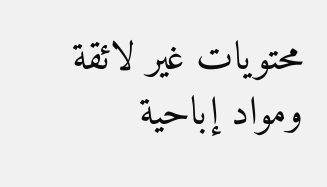محتويات غير لائقة ومواد إباحية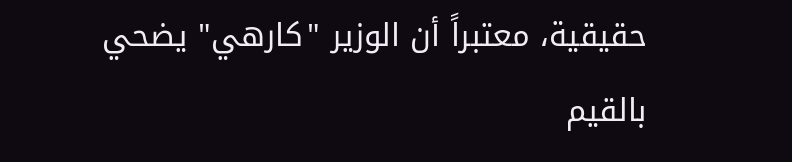حقيقية، معتبراً أن الوزير "كارهي" يضحي بالقيم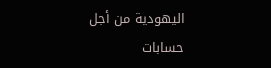اليهودية من أجل حسابات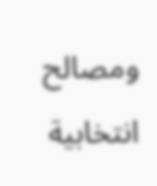ومصالح انتخابية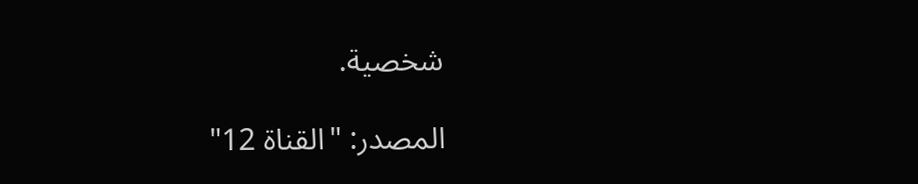شخصية.

المصدر: "القناة 12"